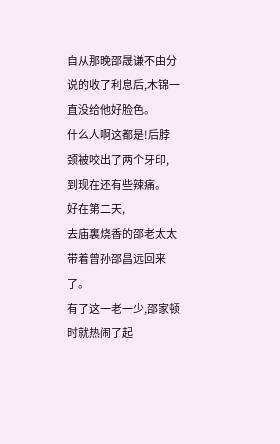自从那晚邵晟谦不由分说的收了利息后,木锦一直没给他好脸色。
什么人啊这都是!后脖颈被咬出了两个牙印,
到现在还有些辣痛。
好在第二天,
去庙裏烧香的邵老太太带着曾孙邵昌远回来了。
有了这一老一少,邵家顿时就热闹了起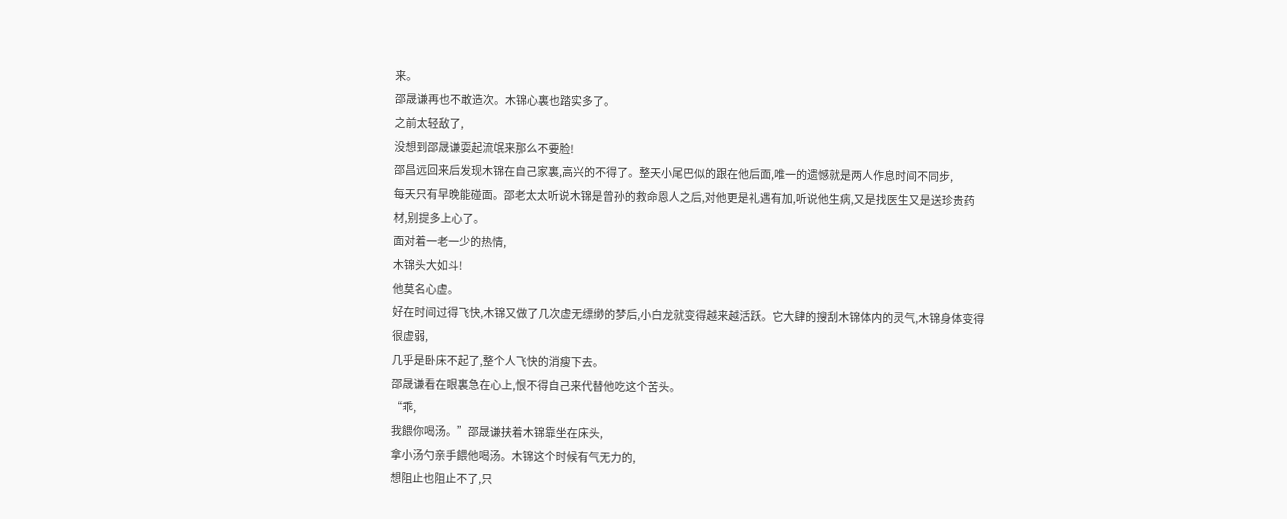来。
邵晟谦再也不敢造次。木锦心裏也踏实多了。
之前太轻敌了,
没想到邵晟谦耍起流氓来那么不要脸!
邵昌远回来后发现木锦在自己家裏,高兴的不得了。整天小尾巴似的跟在他后面,唯一的遗憾就是两人作息时间不同步,
每天只有早晚能碰面。邵老太太听说木锦是曾孙的救命恩人之后,对他更是礼遇有加,听说他生病,又是找医生又是送珍贵药材,别提多上心了。
面对着一老一少的热情,
木锦头大如斗!
他莫名心虚。
好在时间过得飞快,木锦又做了几次虚无缥缈的梦后,小白龙就变得越来越活跃。它大肆的搜刮木锦体内的灵气,木锦身体变得很虚弱,
几乎是卧床不起了,整个人飞快的消瘦下去。
邵晟谦看在眼裏急在心上,恨不得自己来代替他吃这个苦头。
“乖,
我餵你喝汤。”邵晟谦扶着木锦靠坐在床头,
拿小汤勺亲手餵他喝汤。木锦这个时候有气无力的,
想阻止也阻止不了,只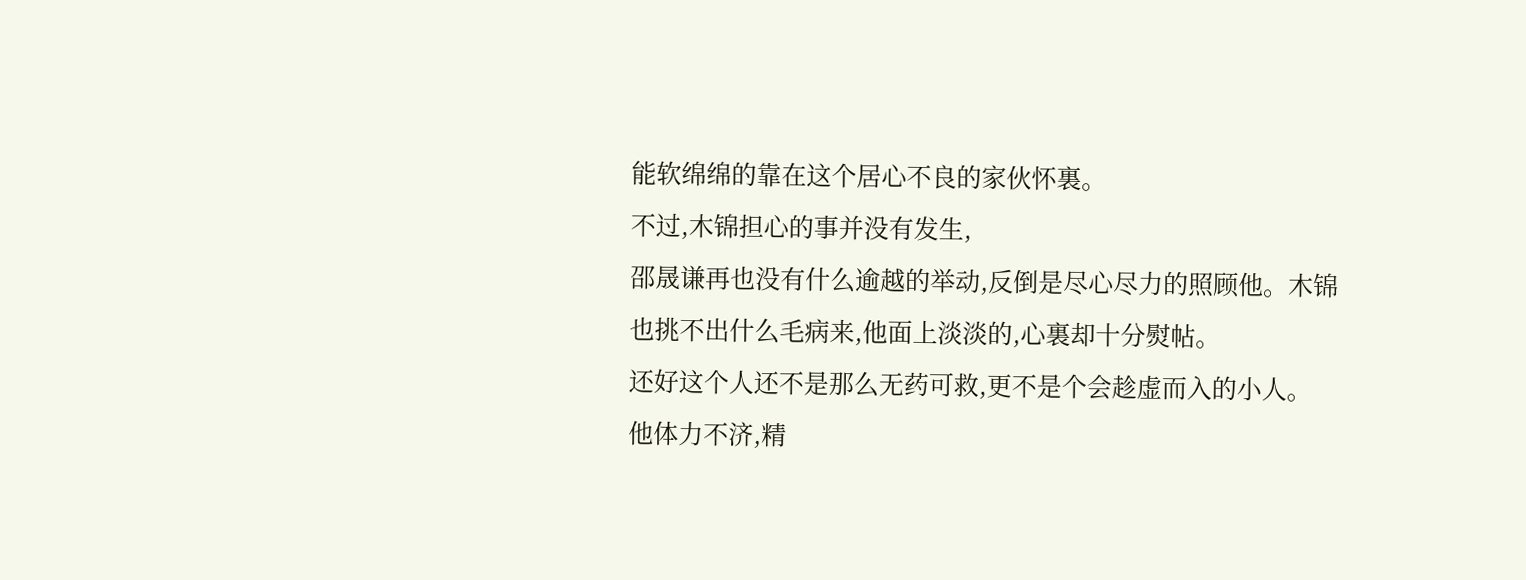能软绵绵的靠在这个居心不良的家伙怀裏。
不过,木锦担心的事并没有发生,
邵晟谦再也没有什么逾越的举动,反倒是尽心尽力的照顾他。木锦也挑不出什么毛病来,他面上淡淡的,心裏却十分熨帖。
还好这个人还不是那么无药可救,更不是个会趁虚而入的小人。
他体力不济,精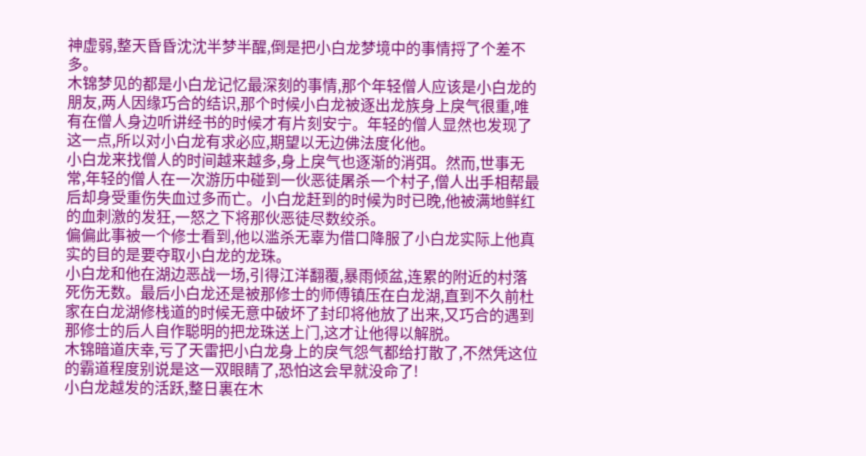神虚弱,整天昏昏沈沈半梦半醒,倒是把小白龙梦境中的事情捋了个差不多。
木锦梦见的都是小白龙记忆最深刻的事情,那个年轻僧人应该是小白龙的朋友,两人因缘巧合的结识,那个时候小白龙被逐出龙族身上戾气很重,唯有在僧人身边听讲经书的时候才有片刻安宁。年轻的僧人显然也发现了这一点,所以对小白龙有求必应,期望以无边佛法度化他。
小白龙来找僧人的时间越来越多,身上戾气也逐渐的消弭。然而,世事无常,年轻的僧人在一次游历中碰到一伙恶徒屠杀一个村子,僧人出手相帮最后却身受重伤失血过多而亡。小白龙赶到的时候为时已晚,他被满地鲜红的血刺激的发狂,一怒之下将那伙恶徒尽数绞杀。
偏偏此事被一个修士看到,他以滥杀无辜为借口降服了小白龙实际上他真实的目的是要夺取小白龙的龙珠。
小白龙和他在湖边恶战一场,引得江洋翻覆,暴雨倾盆,连累的附近的村落死伤无数。最后小白龙还是被那修士的师傅镇压在白龙湖,直到不久前杜家在白龙湖修栈道的时候无意中破坏了封印将他放了出来,又巧合的遇到那修士的后人自作聪明的把龙珠送上门,这才让他得以解脱。
木锦暗道庆幸,亏了天雷把小白龙身上的戾气怨气都给打散了,不然凭这位的霸道程度别说是这一双眼睛了,恐怕这会早就没命了!
小白龙越发的活跃,整日裏在木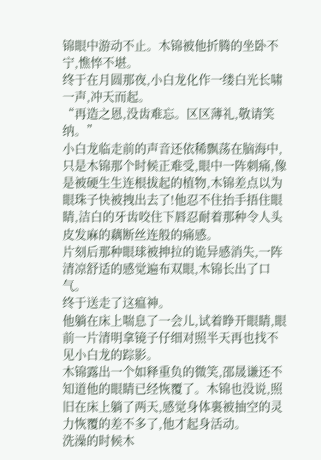锦眼中游动不止。木锦被他折腾的坐卧不宁,憔悴不堪。
终于在月圆那夜,小白龙化作一缕白光长啸一声,冲天而起。
“再造之恩,没齿难忘。区区薄礼,敬请笑纳。”
小白龙临走前的声音还依稀飘荡在脑海中,只是木锦那个时候正难受,眼中一阵刺痛,像是被硬生生连根拔起的植物,木锦差点以为眼珠子快被拽出去了!他忍不住抬手捂住眼睛,洁白的牙齿咬住下唇忍耐着那种令人头皮发麻的藕断丝连般的痛感。
片刻后那种眼球被抻拉的诡异感消失,一阵清凉舒适的感觉遍布双眼,木锦长出了口气。
终于送走了这瘟神。
他躺在床上喘息了一会儿,试着睁开眼睛,眼前一片清明拿镜子仔细对照半天再也找不见小白龙的踪影。
木锦露出一个如释重负的微笑,邵晟谦还不知道他的眼睛已经恢覆了。木锦也没说,照旧在床上躺了两天,感觉身体裏被抽空的灵力恢覆的差不多了,他才起身活动。
洗澡的时候木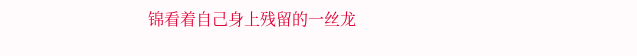锦看着自己身上残留的一丝龙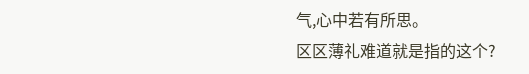气,心中若有所思。
区区薄礼难道就是指的这个?